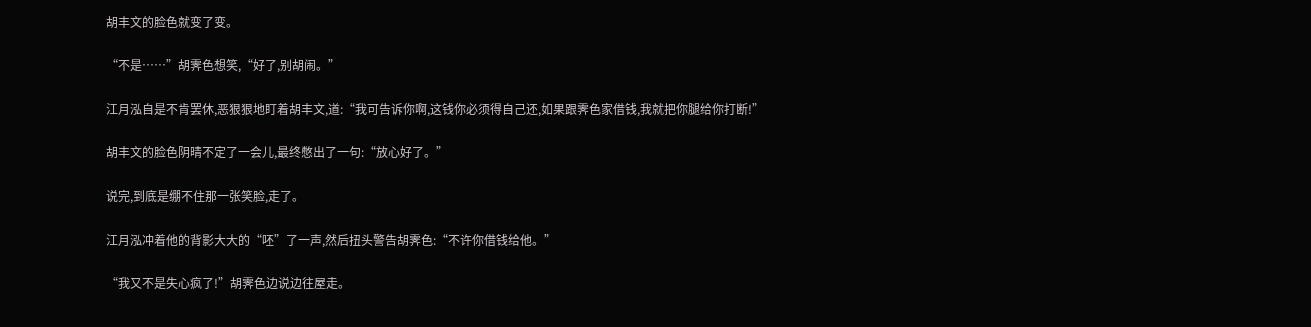胡丰文的脸色就变了变。

“不是……”胡霁色想笑,“好了,别胡闹。”

江月泓自是不肯罢休,恶狠狠地盯着胡丰文,道:“我可告诉你啊,这钱你必须得自己还,如果跟霁色家借钱,我就把你腿给你打断!”

胡丰文的脸色阴晴不定了一会儿,最终憋出了一句:“放心好了。”

说完,到底是绷不住那一张笑脸,走了。

江月泓冲着他的背影大大的“呸”了一声,然后扭头警告胡霁色:“不许你借钱给他。”

“我又不是失心疯了!”胡霁色边说边往屋走。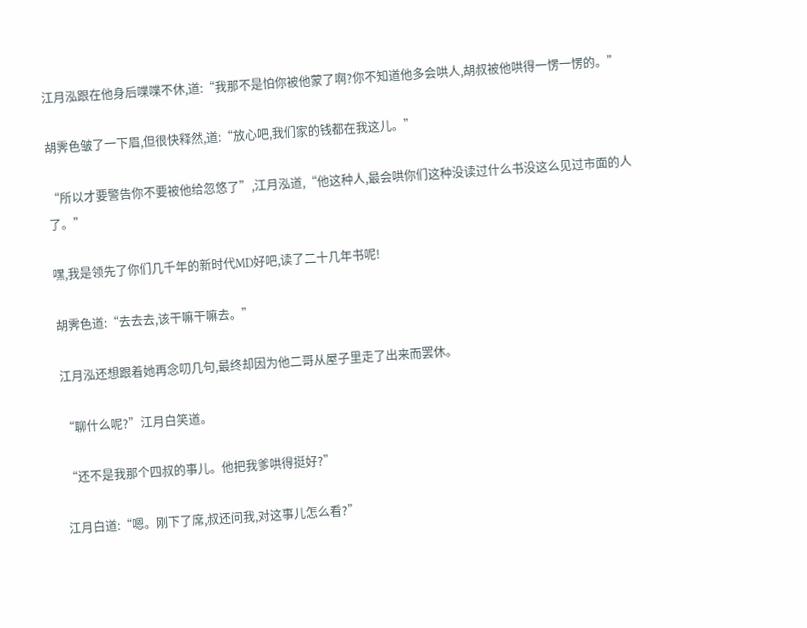江月泓跟在他身后喋喋不休,道:“我那不是怕你被他蒙了啊?你不知道他多会哄人,胡叔被他哄得一愣一愣的。”

胡霁色皱了一下眉,但很快释然,道:“放心吧,我们家的钱都在我这儿。”

“所以才要警告你不要被他给忽悠了”,江月泓道,“他这种人,最会哄你们这种没读过什么书没这么见过市面的人了。”

嘿,我是领先了你们几千年的新时代MD好吧,读了二十几年书呢!

胡霁色道:“去去去,该干嘛干嘛去。”

江月泓还想跟着她再念叨几句,最终却因为他二哥从屋子里走了出来而罢休。

“聊什么呢?”江月白笑道。

“还不是我那个四叔的事儿。他把我爹哄得挺好?”

江月白道:“嗯。刚下了席,叔还问我,对这事儿怎么看?”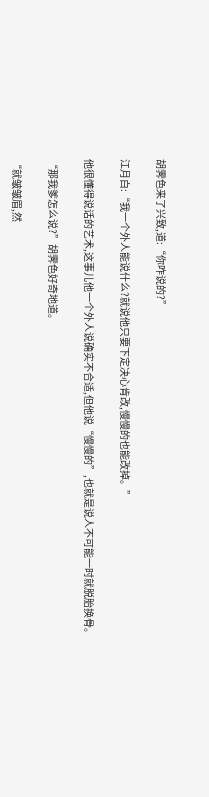胡霁色来了兴致,道:“你咋说的?”

江月白:“我一个外人能说什么?就说他只要下定决心肯改,慢慢的也能改掉。”

他很懂得说话的艺术,这事儿他一个外人说确实不合适,但他说“慢慢的”,也就是说人不可能一时就脱胎换骨。

“那我爹怎么说?”胡霁色好奇地道。

“就皱皱眉,然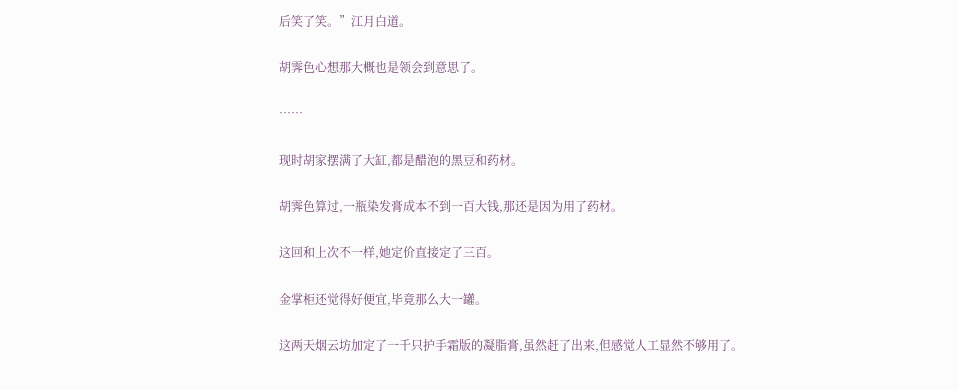后笑了笑。”江月白道。

胡霁色心想那大概也是领会到意思了。

……

现时胡家摆满了大缸,都是醋泡的黑豆和药材。

胡霁色算过,一瓶染发膏成本不到一百大钱,那还是因为用了药材。

这回和上次不一样,她定价直接定了三百。

金掌柜还觉得好便宜,毕竟那么大一罐。

这两天烟云坊加定了一千只护手霜版的凝脂膏,虽然赶了出来,但感觉人工显然不够用了。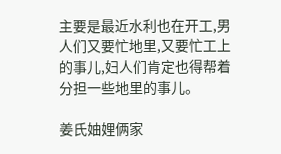主要是最近水利也在开工,男人们又要忙地里,又要忙工上的事儿,妇人们肯定也得帮着分担一些地里的事儿。

姜氏妯娌俩家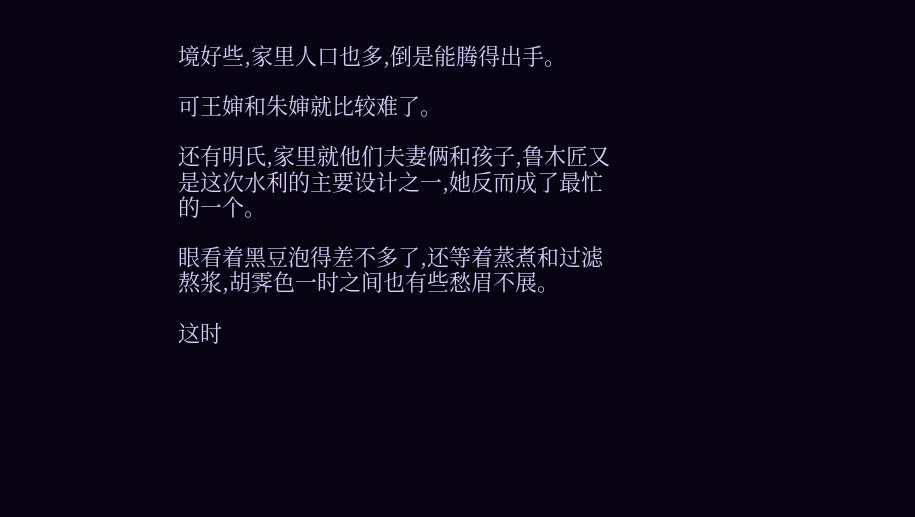境好些,家里人口也多,倒是能腾得出手。

可王婶和朱婶就比较难了。

还有明氏,家里就他们夫妻俩和孩子,鲁木匠又是这次水利的主要设计之一,她反而成了最忙的一个。

眼看着黑豆泡得差不多了,还等着蒸煮和过滤熬浆,胡霁色一时之间也有些愁眉不展。

这时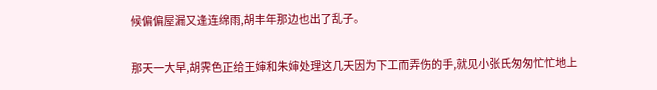候偏偏屋漏又逢连绵雨,胡丰年那边也出了乱子。

那天一大早,胡霁色正给王婶和朱婶处理这几天因为下工而弄伤的手,就见小张氏匆匆忙忙地上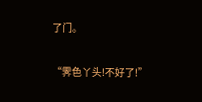了门。

“霁色丫头!不好了!”